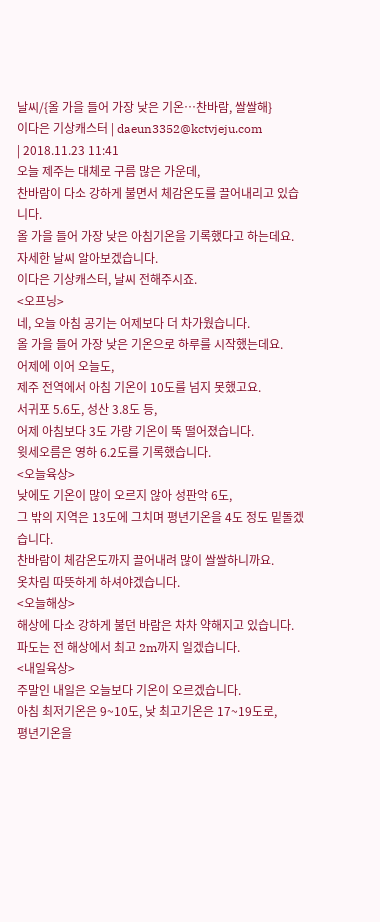날씨/{올 가을 들어 가장 낮은 기온…찬바람, 쌀쌀해}
이다은 기상캐스터 | daeun3352@kctvjeju.com
| 2018.11.23 11:41
오늘 제주는 대체로 구름 많은 가운데,
찬바람이 다소 강하게 불면서 체감온도를 끌어내리고 있습니다.
올 가을 들어 가장 낮은 아침기온을 기록했다고 하는데요.
자세한 날씨 알아보겠습니다.
이다은 기상캐스터, 날씨 전해주시죠.
<오프닝>
네, 오늘 아침 공기는 어제보다 더 차가웠습니다.
올 가을 들어 가장 낮은 기온으로 하루를 시작했는데요.
어제에 이어 오늘도,
제주 전역에서 아침 기온이 10도를 넘지 못했고요.
서귀포 5.6도, 성산 3.8도 등,
어제 아침보다 3도 가량 기온이 뚝 떨어졌습니다.
윗세오름은 영하 6.2도를 기록했습니다.
<오늘육상>
낮에도 기온이 많이 오르지 않아 성판악 6도,
그 밖의 지역은 13도에 그치며 평년기온을 4도 정도 밑돌겠습니다.
찬바람이 체감온도까지 끌어내려 많이 쌀쌀하니까요.
옷차림 따뜻하게 하셔야겠습니다.
<오늘해상>
해상에 다소 강하게 불던 바람은 차차 약해지고 있습니다.
파도는 전 해상에서 최고 2m까지 일겠습니다.
<내일육상>
주말인 내일은 오늘보다 기온이 오르겠습니다.
아침 최저기온은 9~10도, 낮 최고기온은 17~19도로,
평년기온을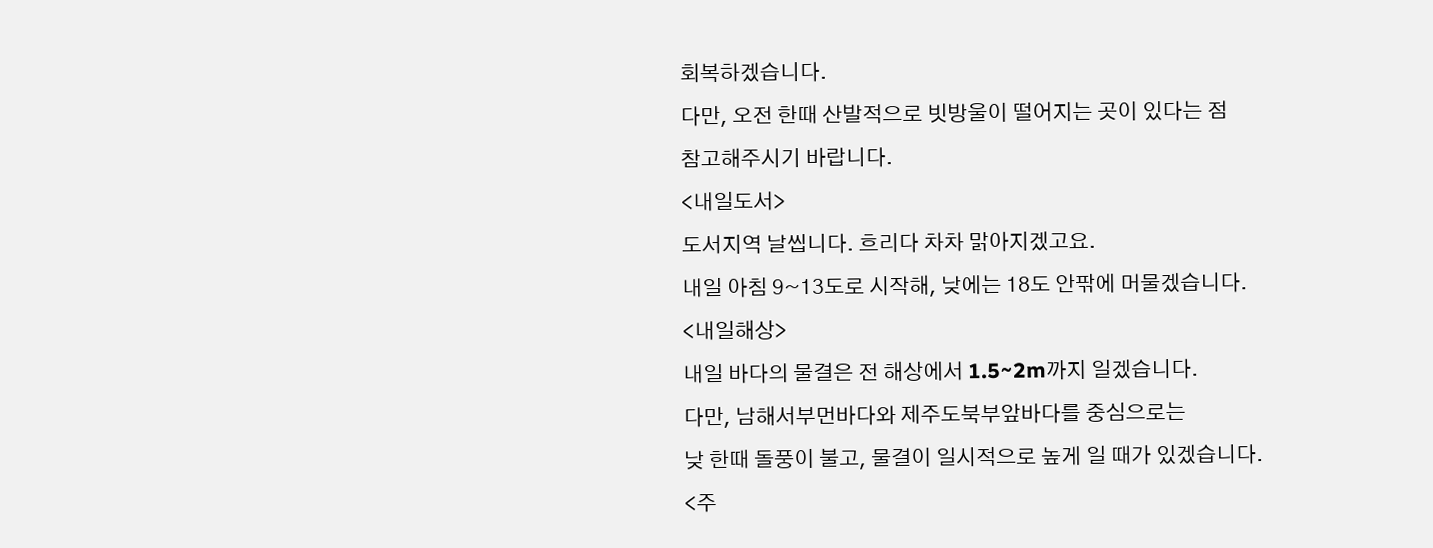회복하겠습니다.
다만, 오전 한때 산발적으로 빗방울이 떨어지는 곳이 있다는 점
참고해주시기 바랍니다.
<내일도서>
도서지역 날씹니다. 흐리다 차차 맑아지겠고요.
내일 아침 9~13도로 시작해, 낮에는 18도 안팎에 머물겠습니다.
<내일해상>
내일 바다의 물결은 전 해상에서 1.5~2m까지 일겠습니다.
다만, 남해서부먼바다와 제주도북부앞바다를 중심으로는
낮 한때 돌풍이 불고, 물결이 일시적으로 높게 일 때가 있겠습니다.
<주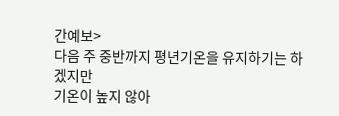간예보>
다음 주 중반까지 평년기온을 유지하기는 하겠지만
기온이 높지 않아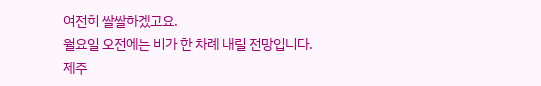여전히 쌀쌀하겠고요.
월요일 오전에는 비가 한 차례 내릴 전망입니다.
제주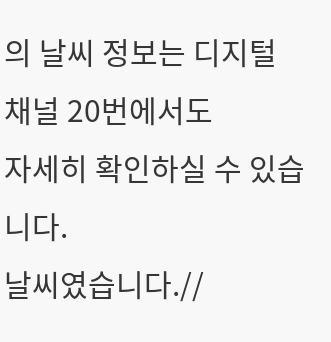의 날씨 정보는 디지털 채널 20번에서도
자세히 확인하실 수 있습니다.
날씨였습니다.//